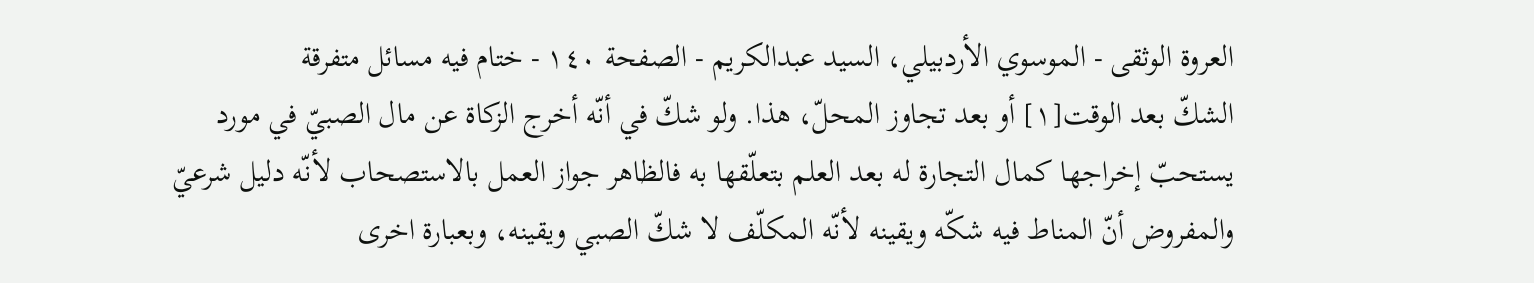العروة الوثقى - الموسوي الأردبيلي، السيد عبدالكريم - الصفحة ١٤٠ - ختام فيه مسائل متفرقة
الشكّ بعد الوقت[١] أو بعد تجاوز المحلّ، هذا. ولو شكّ في أنّه أخرج الزكاة عن مال الصبيّ في مورد يستحبّ إخراجها كمال التجارة له بعد العلم بتعلّقها به فالظاهر جواز العمل بالاستصحاب لأنّه دليل شرعيّ والمفروض أنّ المناط فيه شكّه ويقينه لأنّه المكلّف لا شكّ الصبي ويقينه، وبعبارة اخرى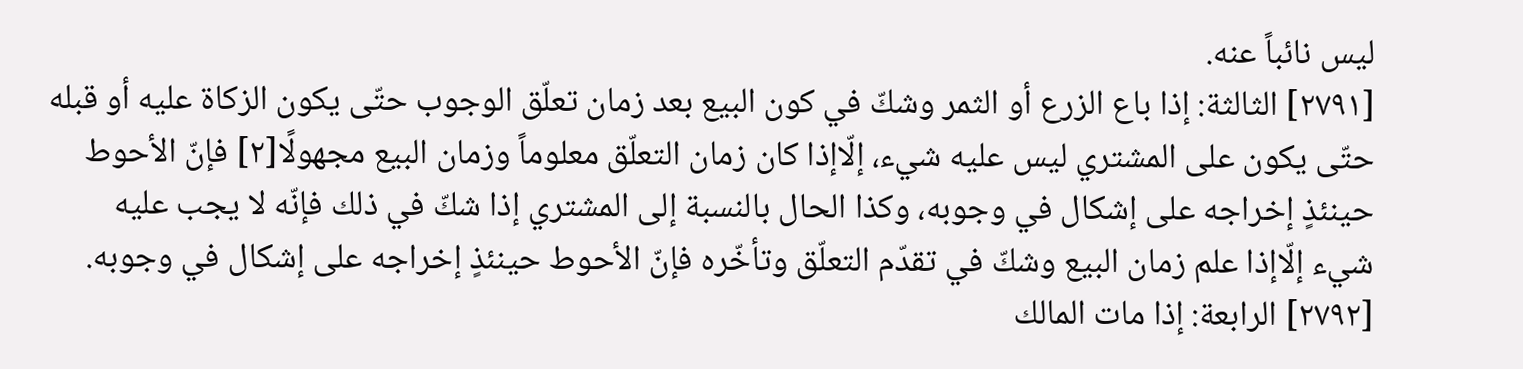ليس نائباً عنه.
[٢٧٩١] الثالثة: إذا باع الزرع أو الثمر وشكّ في كون البيع بعد زمان تعلّق الوجوب حتّى يكون الزكاة عليه أو قبله حتّى يكون على المشتري ليس عليه شيء، إلّاإذا كان زمان التعلّق معلوماً وزمان البيع مجهولًا[٢] فإنّ الأحوط حينئذٍ إخراجه على إشكال في وجوبه، وكذا الحال بالنسبة إلى المشتري إذا شكّ في ذلك فإنّه لا يجب عليه شيء إلّاإذا علم زمان البيع وشكّ في تقدّم التعلّق وتأخّره فإنّ الأحوط حينئذٍ إخراجه على إشكال في وجوبه.
[٢٧٩٢] الرابعة: إذا مات المالك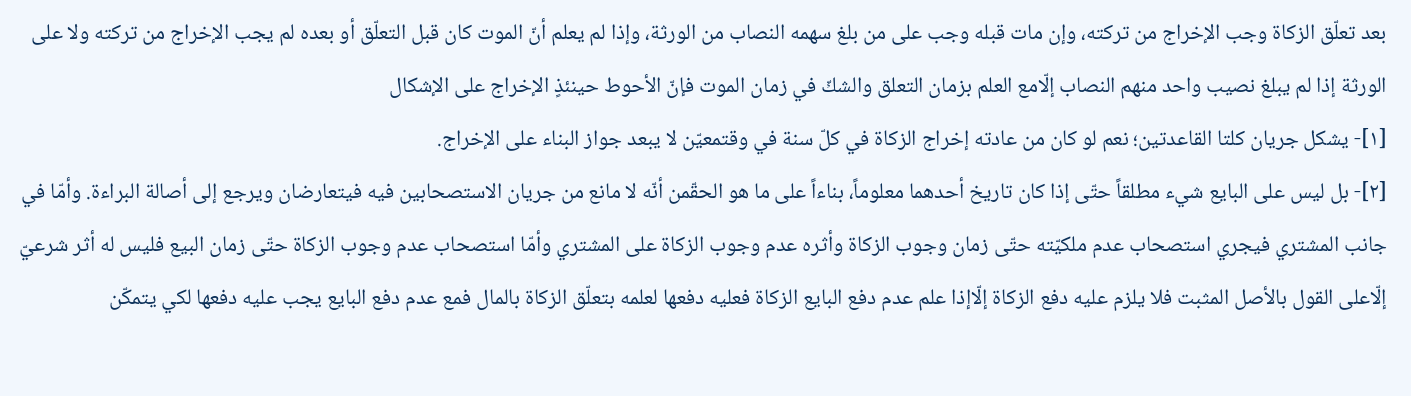بعد تعلّق الزكاة وجب الإخراج من تركته، وإن مات قبله وجب على من بلغ سهمه النصاب من الورثة، وإذا لم يعلم أنّ الموت كان قبل التعلّق أو بعده لم يجب الإخراج من تركته ولا على الورثة إذا لم يبلغ نصيب واحد منهم النصاب إلّامع العلم بزمان التعلق والشكّ في زمان الموت فإنّ الأحوط حينئذٍ الإخراج على الإشكال
[١]- يشكل جريان كلتا القاعدتين؛ نعم لو كان من عادته إخراج الزكاة في كلّ سنة في وقتمعيّن لا يبعد جواز البناء على الإخراج.
[٢]- بل ليس على البايع شيء مطلقاً حتّى إذا كان تاريخ أحدهما معلوماً، بناءاً على ما هو الحقّمن أنّه لا مانع من جريان الاستصحابين فيه فيتعارضان ويرجع إلى أصالة البراءة. وأمّا في جانب المشتري فيجري استصحاب عدم ملكيّته حتّى زمان وجوب الزكاة وأثره عدم وجوب الزكاة على المشتري وأمّا استصحاب عدم وجوب الزكاة حتّى زمان البيع فليس له أثر شرعيّ إلّاعلى القول بالأصل المثبت فلا يلزم عليه دفع الزكاة إلّاإذا علم عدم دفع البايع الزكاة فعليه دفعها لعلمه بتعلّق الزكاة بالمال فمع عدم دفع البايع يجب عليه دفعها لكي يتمكّن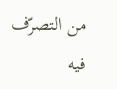من التصرّف فيه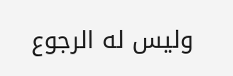وليس له الرجوع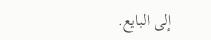إلى البايع.